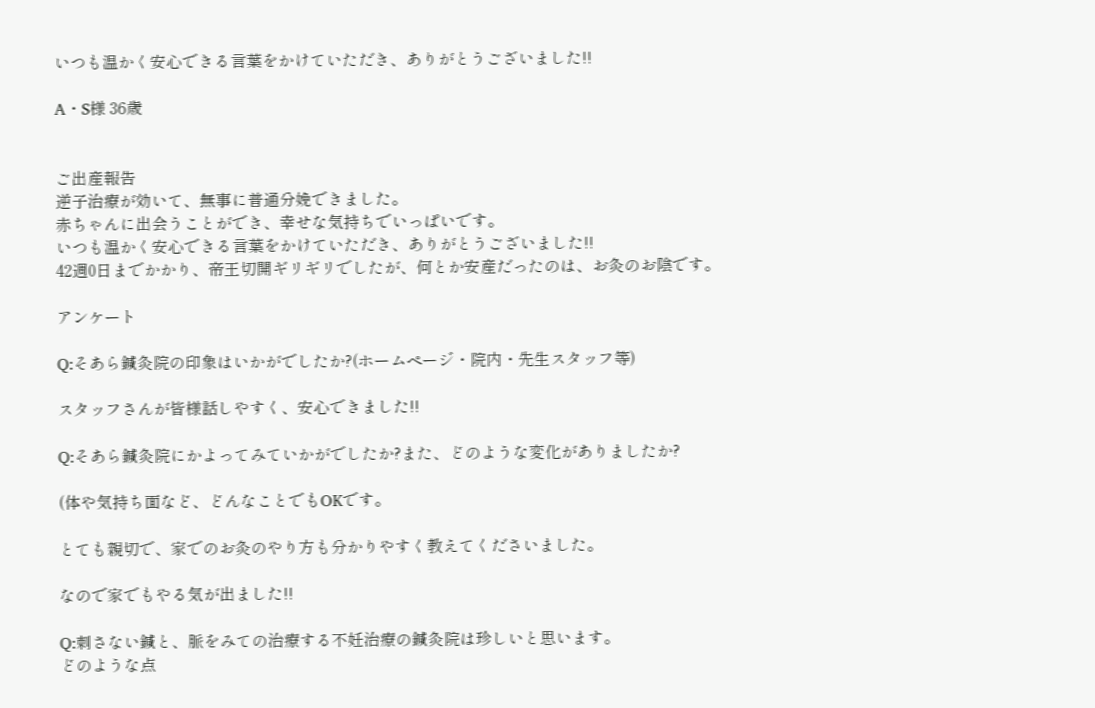いつも温かく安心できる言葉をかけていただき、ありがとうございました!!

A・S様 36歳


ご出産報告
逆子治療が効いて、無事に普通分娩できました。
赤ちゃんに出会うことができ、幸せな気持ちでいっぱいです。
いつも温かく安心できる言葉をかけていただき、ありがとうございました!!
42週0日までかかり、帝王切開ギリギリでしたが、何とか安産だったのは、お灸のお陰です。

アンケート

Q:そあら鍼灸院の印象はいかがでしたか?(ホームページ・院内・先生スタッフ等)

スタッフさんが皆様話しやすく、安心できました!!

Q:そあら鍼灸院にかよってみていかがでしたか?また、どのような変化がありましたか?

(体や気持ち面など、どんなことでもOKです。

とても親切で、家でのお灸のやり方も分かりやすく教えてくださいました。

なので家でもやる気が出ました!!

Q:刺さない鍼と、脈をみての治療する不妊治療の鍼灸院は珍しいと思います。
どのような点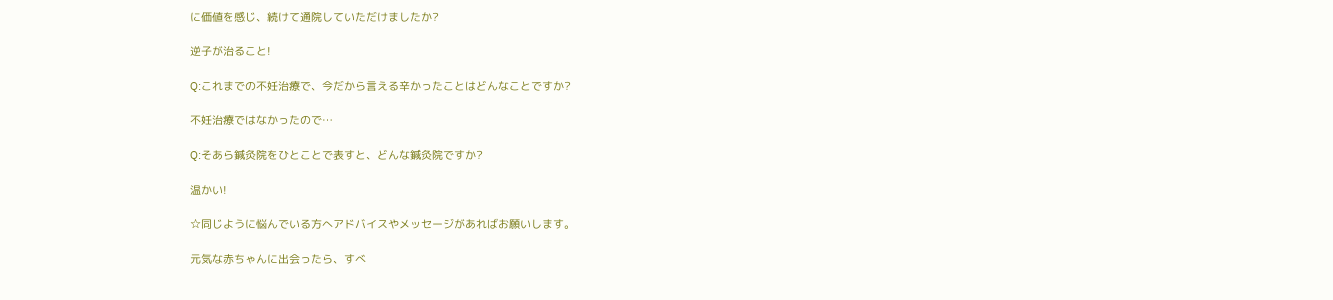に価値を感じ、続けて通院していただけましたか?

逆子が治ること!

Q:これまでの不妊治療で、今だから言える辛かったことはどんなことですか?

不妊治療ではなかったので…

Q:そあら鍼灸院をひとことで表すと、どんな鍼灸院ですか?

温かい!

☆同じように悩んでいる方へアドバイスやメッセージがあればお願いします。

元気な赤ちゃんに出会ったら、すべ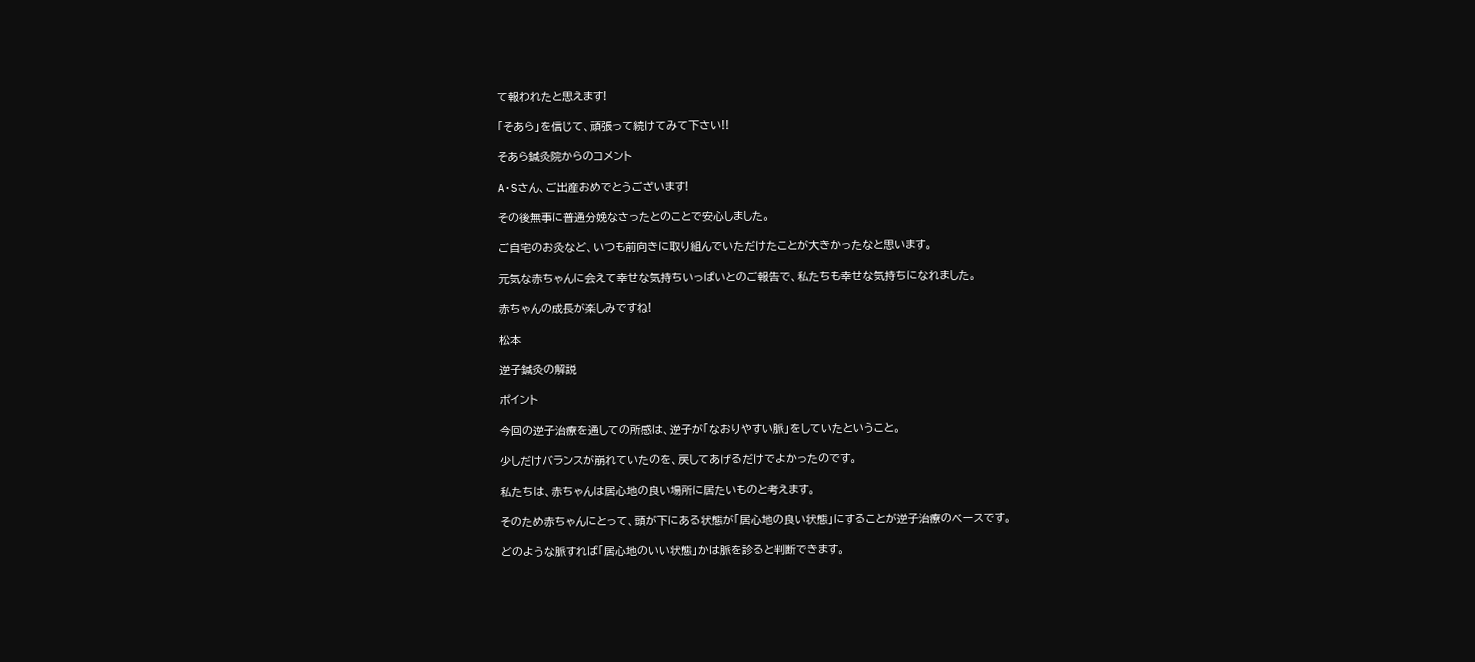て報われたと思えます!

「そあら」を信じて、頑張って続けてみて下さい!!

そあら鍼灸院からのコメント

A・Sさん、ご出産おめでとうございます!

その後無事に普通分娩なさったとのことで安心しました。

ご自宅のお灸など、いつも前向きに取り組んでいただけたことが大きかったなと思います。

元気な赤ちゃんに会えて幸せな気持ちいっぱいとのご報告で、私たちも幸せな気持ちになれました。

赤ちゃんの成長が楽しみですね!

松本

逆子鍼灸の解説

ポイント

今回の逆子治療を通しての所感は、逆子が「なおりやすい脈」をしていたということ。

少しだけバランスが崩れていたのを、戻してあげるだけでよかったのです。

私たちは、赤ちゃんは居心地の良い場所に居たいものと考えます。

そのため赤ちゃんにとって、頭が下にある状態が「居心地の良い状態」にすることが逆子治療のベースです。

どのような脈すれば「居心地のいい状態」かは脈を診ると判断できます。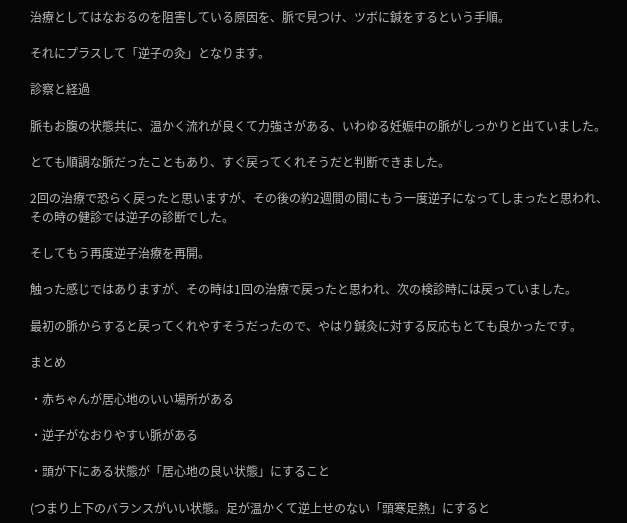治療としてはなおるのを阻害している原因を、脈で見つけ、ツボに鍼をするという手順。

それにプラスして「逆子の灸」となります。

診察と経過

脈もお腹の状態共に、温かく流れが良くて力強さがある、いわゆる妊娠中の脈がしっかりと出ていました。

とても順調な脈だったこともあり、すぐ戻ってくれそうだと判断できました。

2回の治療で恐らく戻ったと思いますが、その後の約2週間の間にもう一度逆子になってしまったと思われ、その時の健診では逆子の診断でした。

そしてもう再度逆子治療を再開。

触った感じではありますが、その時は1回の治療で戻ったと思われ、次の検診時には戻っていました。

最初の脈からすると戻ってくれやすそうだったので、やはり鍼灸に対する反応もとても良かったです。

まとめ

・赤ちゃんが居心地のいい場所がある

・逆子がなおりやすい脈がある

・頭が下にある状態が「居心地の良い状態」にすること

(つまり上下のバランスがいい状態。足が温かくて逆上せのない「頭寒足熱」にすると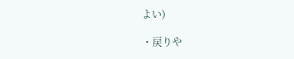よい)

・戻りや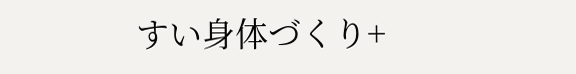すい身体づくり+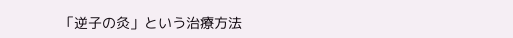「逆子の灸」という治療方法